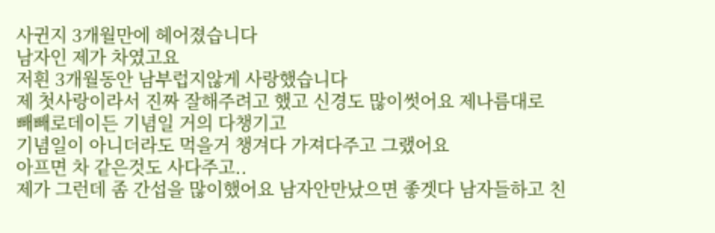사귄지 3개월만에 헤어졌습니다
남자인 제가 차였고요
저흰 3개월동안 남부럽지않게 사랑했습니다
제 첫사랑이라서 진짜 잘해주려고 했고 신경도 많이썻어요 제나름대로
빼빼로데이든 기념일 거의 다챙기고
기념일이 아니더라도 먹을거 챙겨다 가져다주고 그랬어요
아프면 차 같은것도 사다주고..
제가 그런데 좀 간섭을 많이했어요 남자안만났으면 좋겟다 남자들하고 친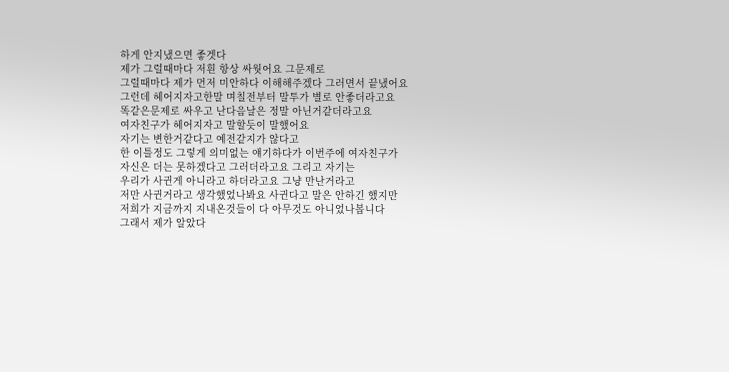하게 안지냈으면 좋겟다
제가 그럴때마다 저흰 항상 싸웟어요 그문제로
그럴때마다 제가 먼저 미안하다 이해해주겠다 그러면서 끝냈어요
그런데 헤어지자고한말 며칠전부터 말투가 별로 안좋더라고요
똑같은문제로 싸우고 난다음날은 정말 아닌거같더라고요
여자친구가 헤어지자고 말할듯이 말했어요
자기는 변한거같다고 예전같지가 않다고
한 이틀정도 그렇게 의미없는 얘기하다가 이번주에 여자친구가
자신은 더는 못하겠다고 그러더라고요 그리고 자기는
우리가 사귄게 아니라고 하더라고요 그냥 만난거라고
저만 사귄거라고 생각했었나봐요 사귄다고 말은 안하긴 했지만
저희가 지금까지 지내온것들이 다 아무것도 아니었나봅니다
그래서 제가 알았다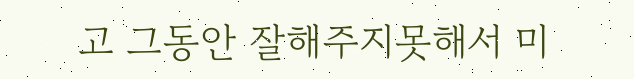고 그동안 잘해주지못해서 미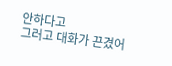안하다고
그러고 대화가 끈겼어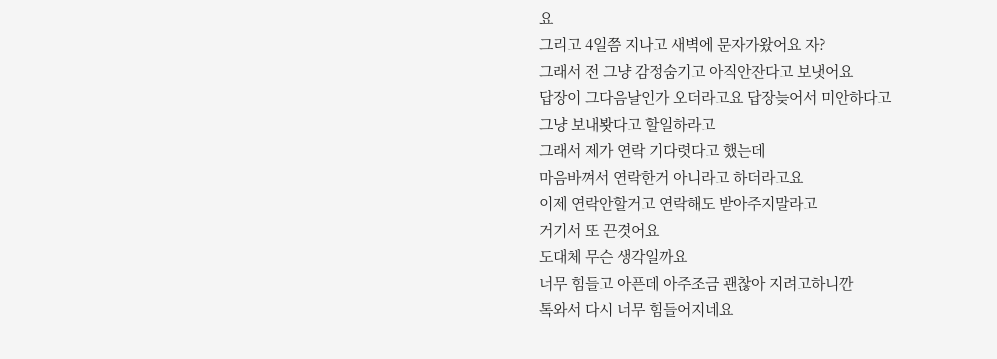요
그리고 4일쯤 지나고 새벽에 문자가왔어요 자?
그래서 전 그냥 감정숨기고 아직안잔다고 보냇어요
답장이 그다음날인가 오더라고요 답장늦어서 미안하다고
그냥 보내봣다고 할일하라고
그래서 제가 연락 기다렷다고 했는데
마음바껴서 연락한거 아니라고 하더라고요
이제 연락안할거고 연락해도 받아주지말라고
거기서 또 끈겻어요
도대체 무슨 생각일까요
너무 힘들고 아픈데 아주조금 괜찮아 지려고하니깐
톡와서 다시 너무 힘들어지네요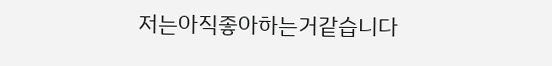저는아직좋아하는거같습니다